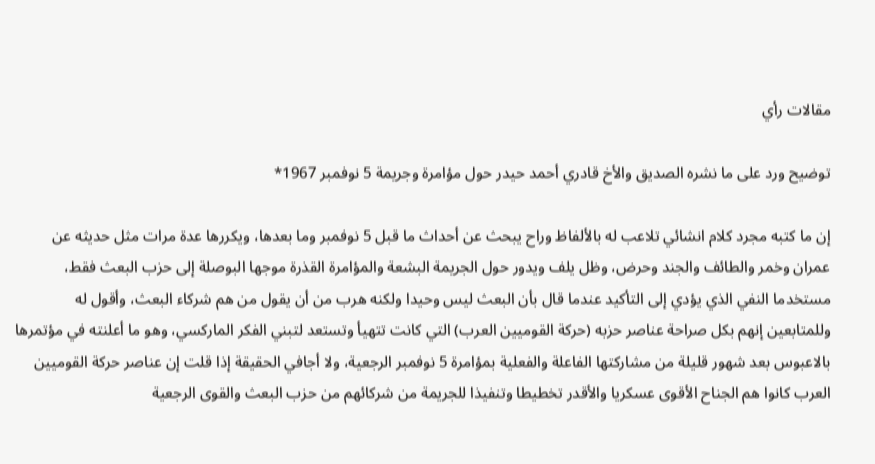مقالات رأي

توضيح ورد على ما نشره الصديق والأخ قادري أحمد حيدر حول مؤامرة وجريمة 5 نوفمبر 1967*

إن ما كتبه مجرد كلام انشائي تلاعب له بالألفاظ وراح يبحث عن أحداث ما قبل 5 نوفمبر وما بعدها، ويكررها عدة مرات مثل حديثه عن عمران وخمر والطائف والجند وحرض، وظل يلف ويدور حول الجريمة البشعة والمؤامرة القذرة موجها البوصلة إلى حزب البعث فقط، مستخدما النفي الذي يؤدي إلى التأكيد عندما قال بأن البعث ليس وحيدا ولكنه هرب من أن يقول من هم شركاء البعث، وأقول له وللمتابعين إنهم بكل صراحة عناصر حزبه (حركة القوميين العرب) التي كانت تتهيأ وتستعد لتبني الفكر الماركسي، وهو ما أعلنته في مؤتمرها بالاعبوس بعد شهور قليلة من مشاركتها الفاعلة والفعلية بمؤامرة 5 نوفمبر الرجعية، ولا أجافي الحقيقة إذا قلت إن عناصر حركة القوميين العرب كانوا هم الجناح الأقوى عسكريا والأقدر تخطيطا وتنفيذا للجريمة من شركائهم من حزب البعث والقوى الرجعية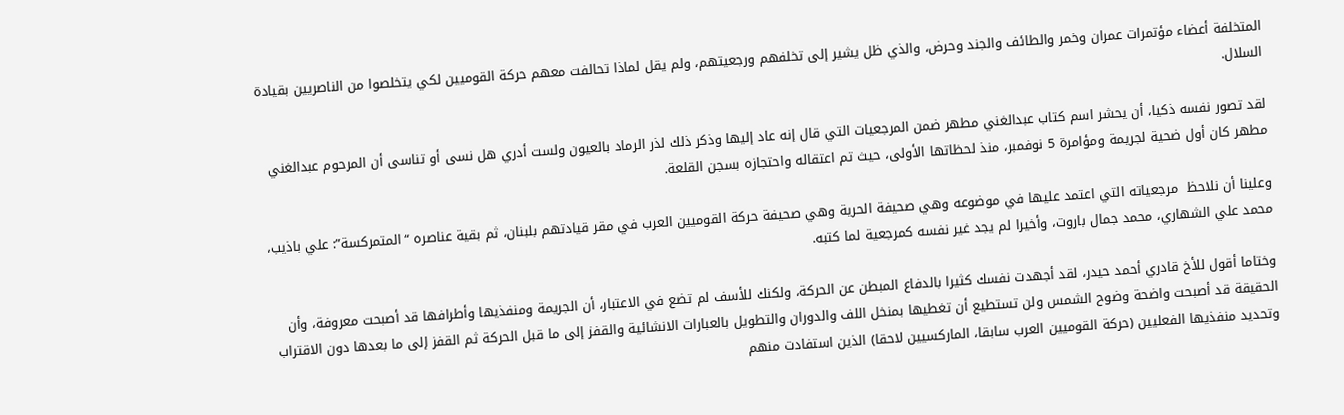المتخلفة أعضاء مؤتمرات عمران وخمر والطائف والجند وحرض، والذي ظل يشير إلى تخلفهم ورجعيتهم، ولم يقل لماذا تحالفت معهم حركة القوميين لكي يتخلصوا من الناصريين بقيادة السلال.

لقد تصور نفسه ذكيا، أن يحشر اسم كتاب عبدالغني مطهر ضمن المرجعيات التي قال إنه عاد إليها وذكر ذلك لذر الرماد بالعيون ولست أدري هل نسى أو تناسى أن المرحوم عبدالغني مطهر كان أول ضحية لجريمة ومؤامرة 5 نوفمبر، منذ لحظاتها الأولى، حيث تم اعتقاله واحتجازه بسجن القلعة.

وعلينا أن نلاحظ  مرجعياته التي اعتمد عليها في موضوعه وهي صحيفة الحرية وهي صحيفة حركة القوميين العرب في مقر قيادتهم بلبنان، ثم بقية عناصره “المتمركسة”: علي باذيب، محمد علي الشهاري، محمد جمال باروت، وأخيرا لم يجد غير نفسه كمرجعية لما كتبه.

وختاما أقول للأخ قادري أحمد حيدر، لقد أجهدت نفسك كثيرا بالدفاع المبطن عن الحركة، ولكنك للأسف لم تضع في الاعتبار، أن الجريمة ومنفذيها وأطرافها قد أصبحت معروفة، وأن الحقيقة قد أصبحت واضحة وضوح الشمس ولن تستطيع أن تغطيها بمنخل اللف والدوران والتطويل بالعبارات الانشائية والقفز إلى ما قبل الحركة ثم القفز إلى ما بعدها دون الاقتراب وتحديد منفذيها الفعليين (حركة القوميين العرب سابقا، الماركسيين لاحقا) الذين استفادت منهم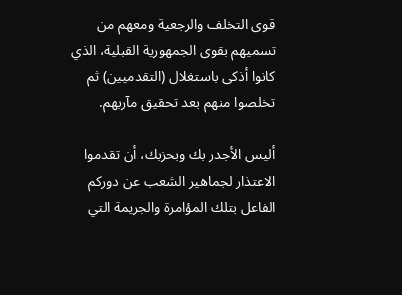قوى التخلف والرجعية ومعهم من تسميهم بقوى الجمهورية القبلية، الذي كانوا أذكى باستغلال (التقدميين) ثم تخلصوا منهم بعد تحقيق مآربهم.

أليس الأجدر بك وبحزبك، أن تقدموا الاعتذار لجماهير الشعب عن دوركم الفاعل بتلك المؤامرة والجريمة التي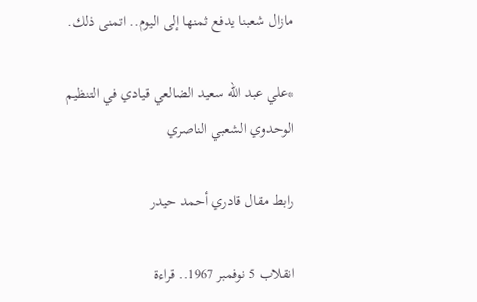مازال شعبنا يدفع ثمنها إلى اليوم.. اتمنى ذلك.

*علي عبد الله سعيد الضالعي قيادي في التنظيم الوحدوي الشعبي الناصري

رابط مقال قادري أحمد حيدر

انقلاب 5 نوفمبر 1967.. قراءة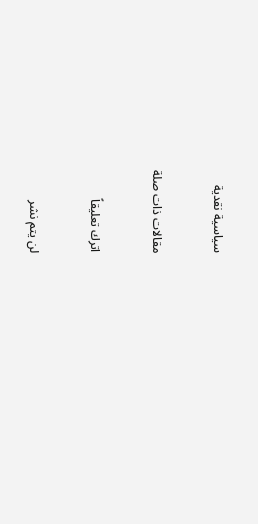سياسية نقدية

مقالات ذات صلة

اترك تعليقاً

لن يتم نشر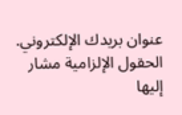عنوان بريدك الإلكتروني. الحقول الإلزامية مشار إليها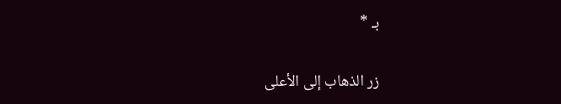بـ *

زر الذهاب إلى الأعلى